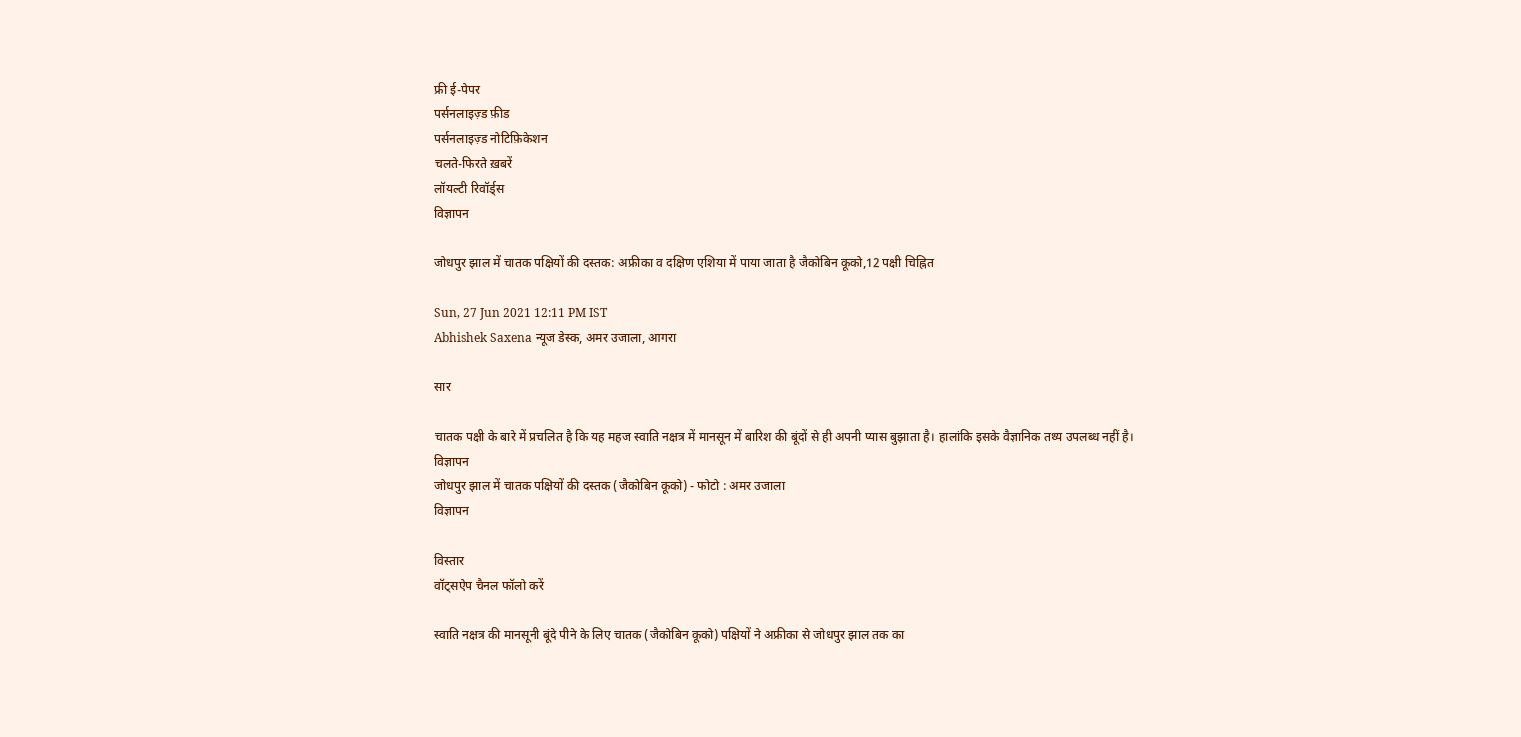फ्री ई-पेपर
पर्सनलाइज़्ड फ़ीड
पर्सनलाइज़्ड नोटिफ़िकेशन
चलते-फिरते ख़बरें
लॉयल्टी रिवॉर्ड्स
विज्ञापन

जोधपुर झाल में चातक पक्षियों की दस्तक: अफ्रीका व दक्षिण एशिया में पाया जाता है जैकोबिन कूको,12 पक्षी चिह्नित

Sun, 27 Jun 2021 12:11 PM IST
Abhishek Saxena न्यूज डेस्क, अमर उजाला, आगरा

सार

चातक पक्षी के बारे में प्रचलित है कि यह महज स्वाति नक्षत्र में मानसून में बारिश की बूंदों से ही अपनी प्यास बुझाता है। हालांकि इसके वैज्ञानिक तथ्य उपलब्ध नहीं है।
विज्ञापन
जोधपुर झाल में चातक पक्षियों की दस्तक (जैकोबिन कूको) - फोटो : अमर उजाला
विज्ञापन

विस्तार
वॉट्सऐप चैनल फॉलो करें

स्वाति नक्षत्र की मानसूनी बूंदे पीने के लिए चातक (जैकोबिन कूको) पक्षियों ने अफ्रीका से जोधपुर झाल तक का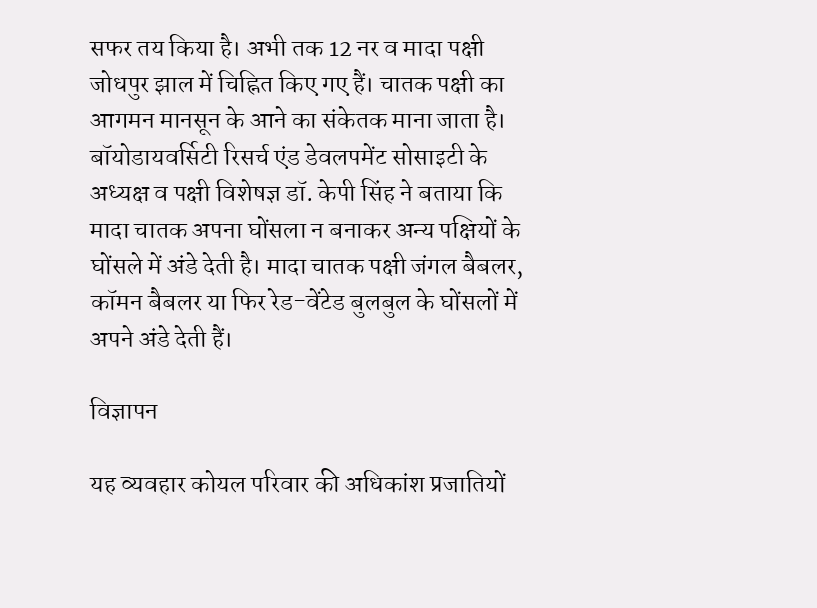सफर तय किया है। अभी तक 12 नर व मादा पक्षी जोधपुर झाल में चिह्नित किए गए हैं। चातक पक्षी का आगमन मानसून के आने का संकेतक माना जाता है। बॉयोडायवर्सिटी रिसर्च एंड डेवलपमेंट सोसाइटी के अध्यक्ष व पक्षी विशेषज्ञ डॉ. केपी सिंह ने बताया कि मादा चातक अपना घोंसला न बनाकर अन्य पक्षियों के घोंसले में अंडे देती है। मादा चातक पक्षी जंगल बैबलर, कॉमन बैबलर या फिर रेड-वेंटेड बुलबुल के घोंसलों में अपने अंडे देती हैं।

विज्ञापन

यह व्यवहार कोयल परिवार की अधिकांश प्रजातियों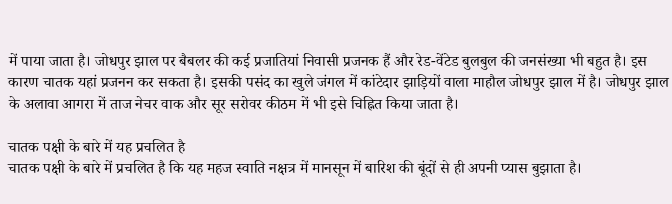में पाया जाता है। जोधपुर झाल पर बैबलर की कई प्रजातियां निवासी प्रजनक हैं और रेड-वेंटेड बुलबुल की जनसंख्या भी बहुत है। इस कारण चातक यहां प्रजनन कर सकता है। इसकी पसंद का खुले जंगल में कांटेदार झाड़ियों वाला माहौल जोधपुर झाल में है। जोधपुर झाल के अलावा आगरा में ताज नेचर वाक और सूर सरोवर कीठम में भी इसे चिह्नित किया जाता है।

चातक पक्षी के बारे में यह प्रचलित है
चातक पक्षी के बारे में प्रचलित है कि यह महज स्वाति नक्षत्र में मानसून में बारिश की बूंदों से ही अपनी प्यास बुझाता है।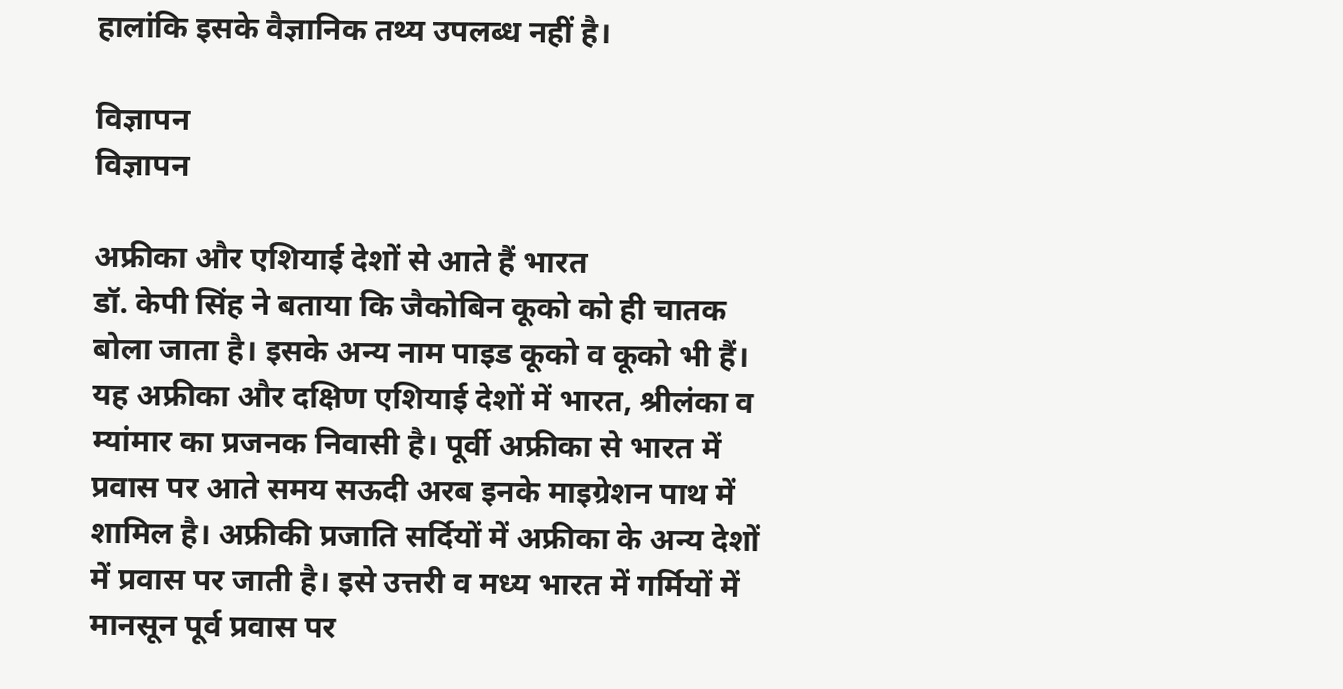हालांकि इसके वैज्ञानिक तथ्य उपलब्ध नहीं है।

विज्ञापन
विज्ञापन

अफ्रीका और एशियाई देशों से आते हैं भारत
डॉ. केपी सिंह ने बताया कि जैकोबिन कूको को ही चातक बोला जाता है। इसके अन्य नाम पाइड कूको व कूको भी हैं। यह अफ्रीका और दक्षिण एशियाई देशों में भारत, श्रीलंका व म्यांमार का प्रजनक निवासी है। पूर्वी अफ्रीका से भारत में प्रवास पर आते समय सऊदी अरब इनके माइग्रेशन पाथ में शामिल है। अफ्रीकी प्रजाति सर्दियों में अफ्रीका के अन्य देशों में प्रवास पर जाती है। इसे उत्तरी व मध्य भारत में गर्मियों में मानसून पूर्व प्रवास पर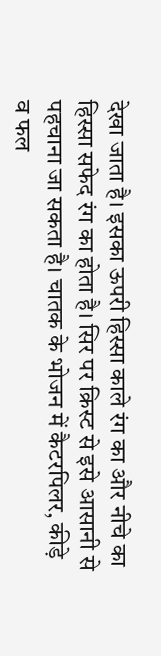देखा जाता है। इसका ऊपरी हिस्सा काले रंग का और नीचे का हिस्सा सफेद रंग का होता है। सिर पर क्रिस्ट से इसे आसानी से पहचाना जा सकता है। चातक के भोजन में कैटरपिलर, कीड़े व फल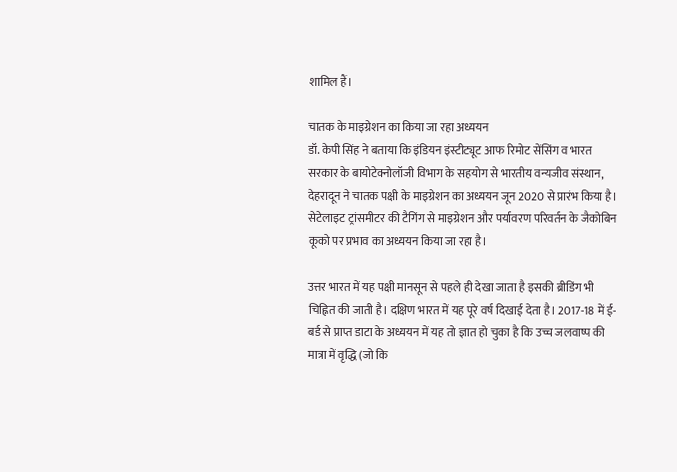शामिल हैं।

चातक के माइग्रेशन का किया जा रहा अध्ययन
डॉ. केपी सिंह ने बताया कि इंडियन इंस्टीट्यूट आफ रिमोट सेंसिंग व भारत सरकार के बायोटेक्नोलॉजी विभाग के सहयोग से भारतीय वन्यजीव संस्थान, देहरादून ने चातक पक्षी के माइग्रेशन का अध्ययन जून 2020 से प्रारंभ किया है। सेटेलाइट ट्रांसमीटर की टैगिंग से माइग्रेशन और पर्यावरण परिवर्तन के जैकोबिन कूको पर प्रभाव का अध्ययन किया जा रहा है।

उत्तर भारत में यह पक्षी मानसून से पहले ही देखा जाता है इसकी ब्रीडिंग भी चिह्नित की जाती है। दक्षिण भारत में यह पूरे वर्ष दिखाई देता है। 2017-18 में ई-बर्ड से प्राप्त डाटा के अध्ययन में यह तो ज्ञात हो चुका है कि उच्च जलवाष्प की मात्रा में वृद्धि (जो कि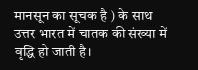मानसून का सूचक है ) के साथ उत्तर भारत में चातक की संख्या में वृद्धि हो जाती है।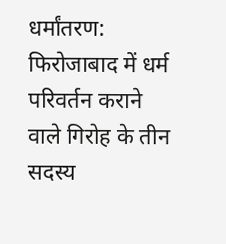धर्मांतरण: फिरोजाबाद में धर्म परिवर्तन कराने वाले गिरोह के तीन सदस्य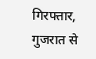गिरफ्तार, गुजरात से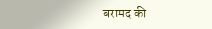बरामद की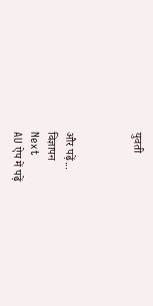युवती



और पढ़ें...
विज्ञापन
Next
AU ऐप में पढ़ें